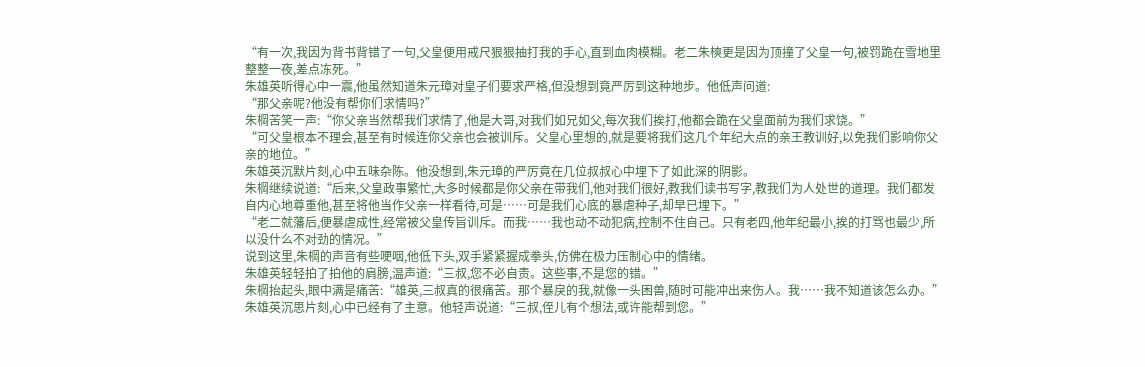“有一次,我因为背书背错了一句,父皇便用戒尺狠狠抽打我的手心,直到血肉模糊。老二朱樉更是因为顶撞了父皇一句,被罚跪在雪地里整整一夜,差点冻死。”
朱雄英听得心中一震,他虽然知道朱元璋对皇子们要求严格,但没想到竟严厉到这种地步。他低声问道:
“那父亲呢?他没有帮你们求情吗?”
朱棡苦笑一声:“你父亲当然帮我们求情了,他是大哥,对我们如兄如父,每次我们挨打,他都会跪在父皇面前为我们求饶。”
“可父皇根本不理会,甚至有时候连你父亲也会被训斥。父皇心里想的,就是要将我们这几个年纪大点的亲王教训好,以免我们影响你父亲的地位。”
朱雄英沉默片刻,心中五味杂陈。他没想到,朱元璋的严厉竟在几位叔叔心中埋下了如此深的阴影。
朱棡继续说道:“后来,父皇政事繁忙,大多时候都是你父亲在带我们,他对我们很好,教我们读书写字,教我们为人处世的道理。我们都发自内心地尊重他,甚至将他当作父亲一样看待,可是……可是我们心底的暴虐种子,却早已埋下。”
“老二就藩后,便暴虐成性,经常被父皇传旨训斥。而我……我也动不动犯病,控制不住自己。只有老四,他年纪最小,挨的打骂也最少,所以没什么不对劲的情况。”
说到这里,朱棡的声音有些哽咽,他低下头,双手紧紧握成拳头,仿佛在极力压制心中的情绪。
朱雄英轻轻拍了拍他的肩膀,温声道:“三叔,您不必自责。这些事,不是您的错。”
朱棡抬起头,眼中满是痛苦:“雄英,三叔真的很痛苦。那个暴戾的我,就像一头困兽,随时可能冲出来伤人。我……我不知道该怎么办。”
朱雄英沉思片刻,心中已经有了主意。他轻声说道:“三叔,侄儿有个想法,或许能帮到您。”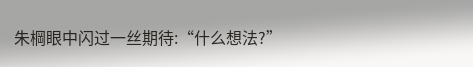朱棡眼中闪过一丝期待:“什么想法?”